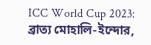ICC World Cup 2023: ব্রাত্য মোহালি-ইন্দোর,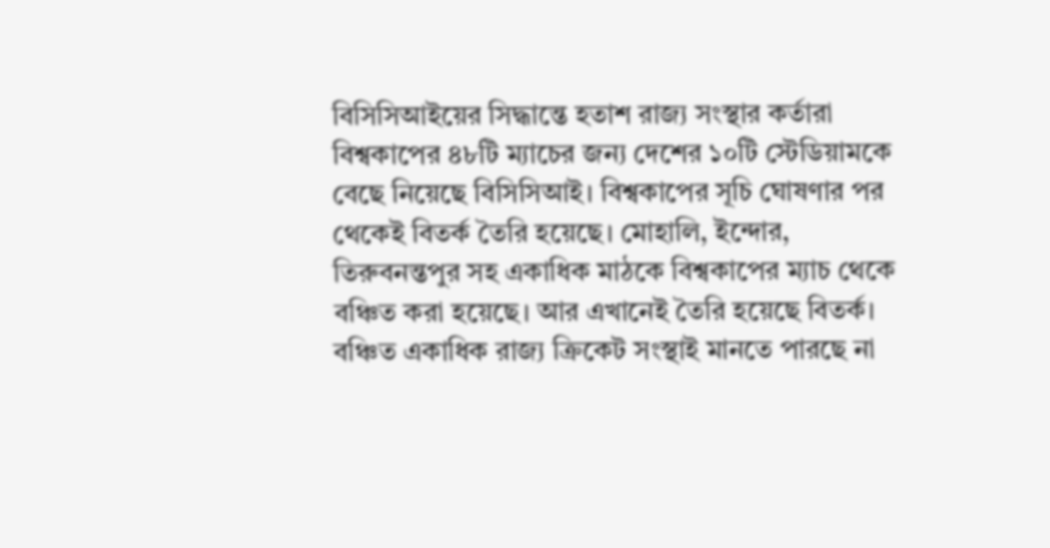বিসিসিআইয়ের সিদ্ধান্তে হতাশ রাজ্য সংস্থার কর্তারা
বিশ্বকাপের ৪৮টি ম্যাচের জন্য দেশের ১০টি স্টেডিয়ামকে বেছে নিয়েছে বিসিসিআই। বিশ্বকাপের সূচি ঘোষণার পর থেকেই বিতর্ক তৈরি হয়েছে। মোহালি, ইন্দোর, তিরুবনন্তপুর সহ একাধিক মাঠকে বিশ্বকাপের ম্যাচ থেকে বঞ্চিত করা হয়েছে। আর এখানেই তৈরি হয়েছে বিতর্ক। বঞ্চিত একাধিক রাজ্য ক্রিকেট সংস্থাই মানতে পারছে না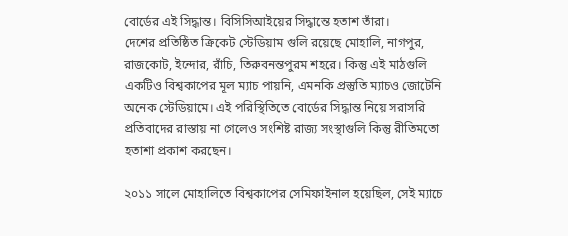বোর্ডের এই সিদ্ধান্ত। বিসিসিআইয়ের সিদ্ধান্তে হতাশ তাঁরা।
দেশের প্রতিষ্ঠিত ক্রিকেট স্টেডিয়াম গুলি রয়েছে মোহালি, নাগপুর, রাজকোট, ইন্দোর, রাঁচি, তিরুবনন্তপুরম শহরে। কিন্তু এই মাঠগুলি একটিও বিশ্বকাপের মূল ম্যাচ পায়নি, এমনকি প্রস্তুতি ম্যাচও জোটেনি অনেক স্টেডিয়ামে। এই পরিস্থিতিতে বোর্ডের সিদ্ধান্ত নিয়ে সরাসরি প্রতিবাদের রাস্তায় না গেলেও সংশিষ্ট রাজ্য সংস্থাগুলি কিন্তু রীতিমতো হতাশা প্রকাশ করছেন।

২০১১ সালে মোহালিতে বিশ্বকাপের সেমিফাইনাল হয়েছিল, সেই ম্যাচে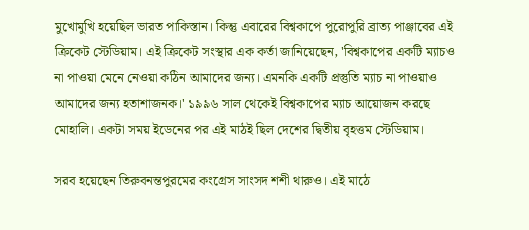মুখোমুখি হয়েছিল ভারত পাকিস্তান। কিন্তু এবারের বিশ্বকাপে পুরোপুরি ব্রাত্য পাঞ্জাবের এই ক্রিকেট স্টেডিয়াম। এই ক্রিকেট সংস্থার এক কর্তা জানিয়েছেন, 'বিশ্বকাপের একটি ম্যাচও না পাওয়া মেনে নেওয়া কঠিন আমাদের জন্য। এমনকি একটি প্রস্তুতি ম্যাচ না পাওয়াও আমাদের জন্য হতাশাজনক।' ১৯৯৬ সাল থেকেই বিশ্বকাপের ম্যাচ আয়োজন করছে মোহালি। একটা সময় ইডেনের পর এই মাঠই ছিল দেশের দ্বিতীয় বৃহত্তম স্টেডিয়াম।

সরব হয়েছেন তিরুবনন্তপুরমের কংগ্রেস সাংসদ শশী থারুও। এই মাঠে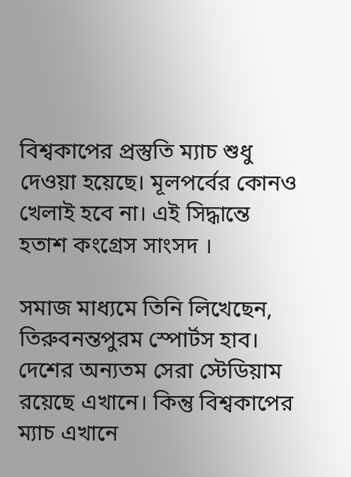বিশ্বকাপের প্রস্তুতি ম্যাচ শুধু দেওয়া হয়েছে। মূলপর্বের কোনও খেলাই হবে না। এই সিদ্ধান্তে হতাশ কংগ্রেস সাংসদ ।

সমাজ মাধ্যমে তিনি লিখেছেন, তিরুবনন্তপুরম স্পোর্টস হাব। দেশের অন্যতম সেরা স্টেডিয়াম রয়েছে এখানে। কিন্তু বিশ্বকাপের ম্যাচ এখানে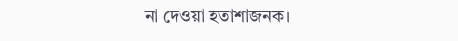না দেওয়া হতাশাজনক।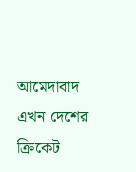আমেদাবাদ এখন দেশের ক্রিকেট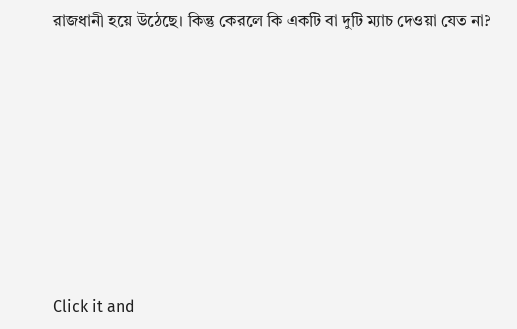রাজধানী হয়ে উঠেছে। কিন্তু কেরলে কি একটি বা দুটি ম্যাচ দেওয়া যেত না?












Click it and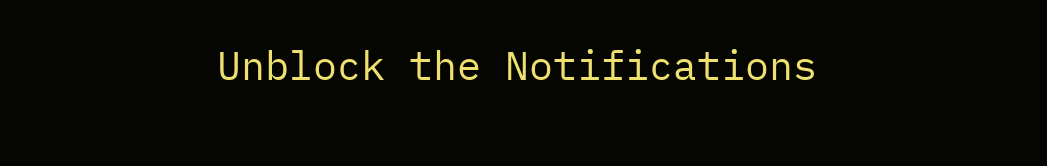Unblock the Notifications